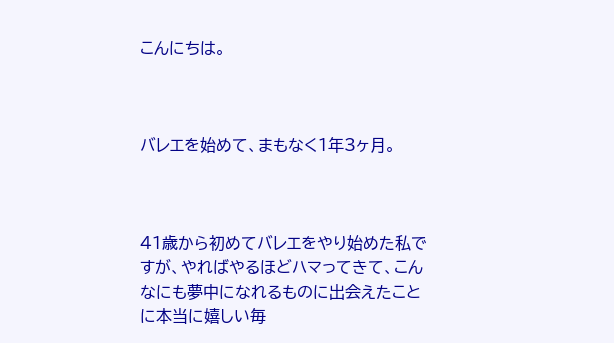こんにちは。



バレエを始めて、まもなく1年3ヶ月。



41歳から初めてバレエをやり始めた私ですが、やればやるほどハマってきて、こんなにも夢中になれるものに出会えたことに本当に嬉しい毎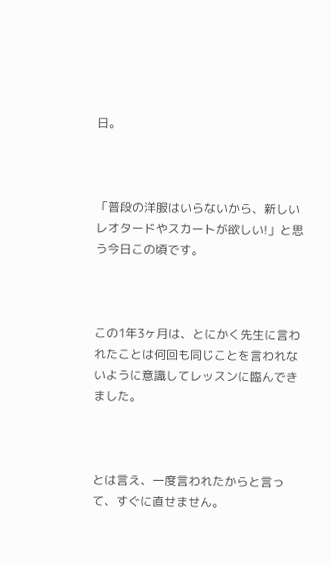日。



「普段の洋服はいらないから、新しいレオタードやスカートが欲しい!」と思う今日この頃です。



この1年3ヶ月は、とにかく先生に言われたことは何回も同じことを言われないように意識してレッスンに臨んできました。



とは言え、一度言われたからと言って、すぐに直せません。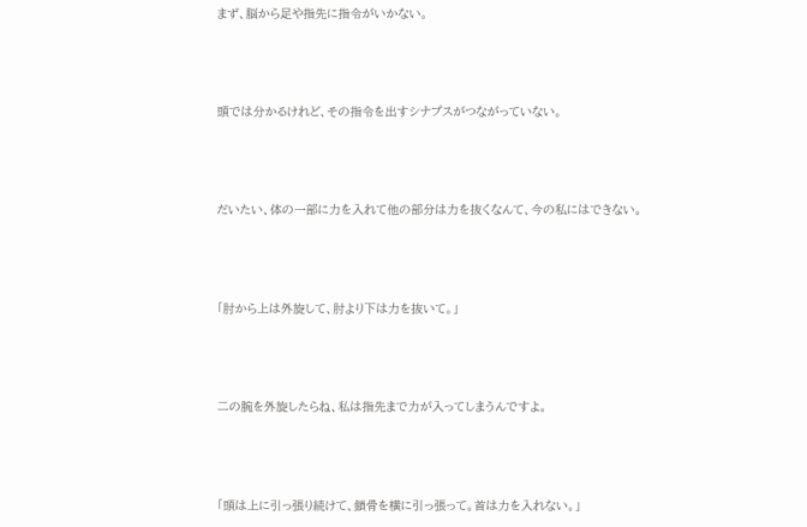まず、脳から足や指先に指令がいかない。



頭では分かるけれど、その指令を出すシナプスがつながっていない。



だいたい、体の一部に力を入れて他の部分は力を抜くなんて、今の私にはできない。



「肘から上は外旋して、肘より下は力を抜いて。」



二の腕を外旋したらね、私は指先まで力が入ってしまうんですよ。



「頭は上に引っ張り続けて、鎖骨を横に引っ張って。首は力を入れない。」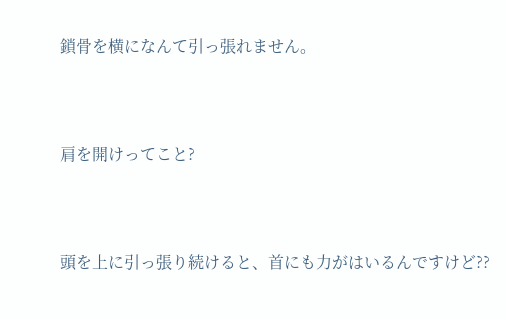鎖骨を横になんて引っ張れません。



肩を開けってこと?



頭を上に引っ張り続けると、首にも力がはいるんですけど??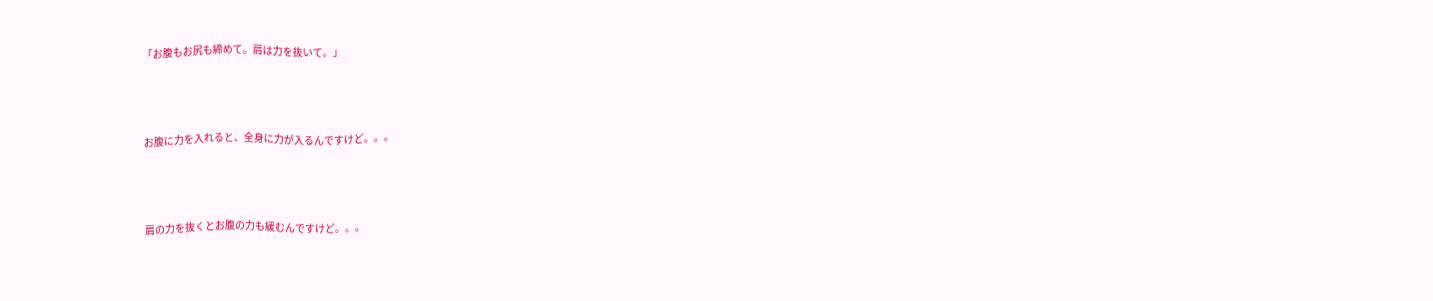「お腹もお尻も締めて。肩は力を抜いて。」



お腹に力を入れると、全身に力が入るんですけど。。。



肩の力を抜くとお腹の力も緩むんですけど。。。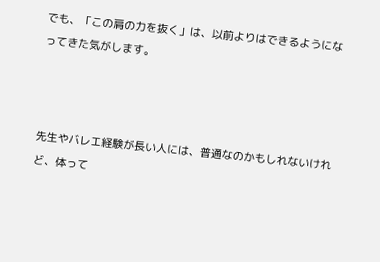でも、「この肩の力を抜く」は、以前よりはできるようになってきた気がします。



先生やバレエ経験が長い人には、普通なのかもしれないけれど、体って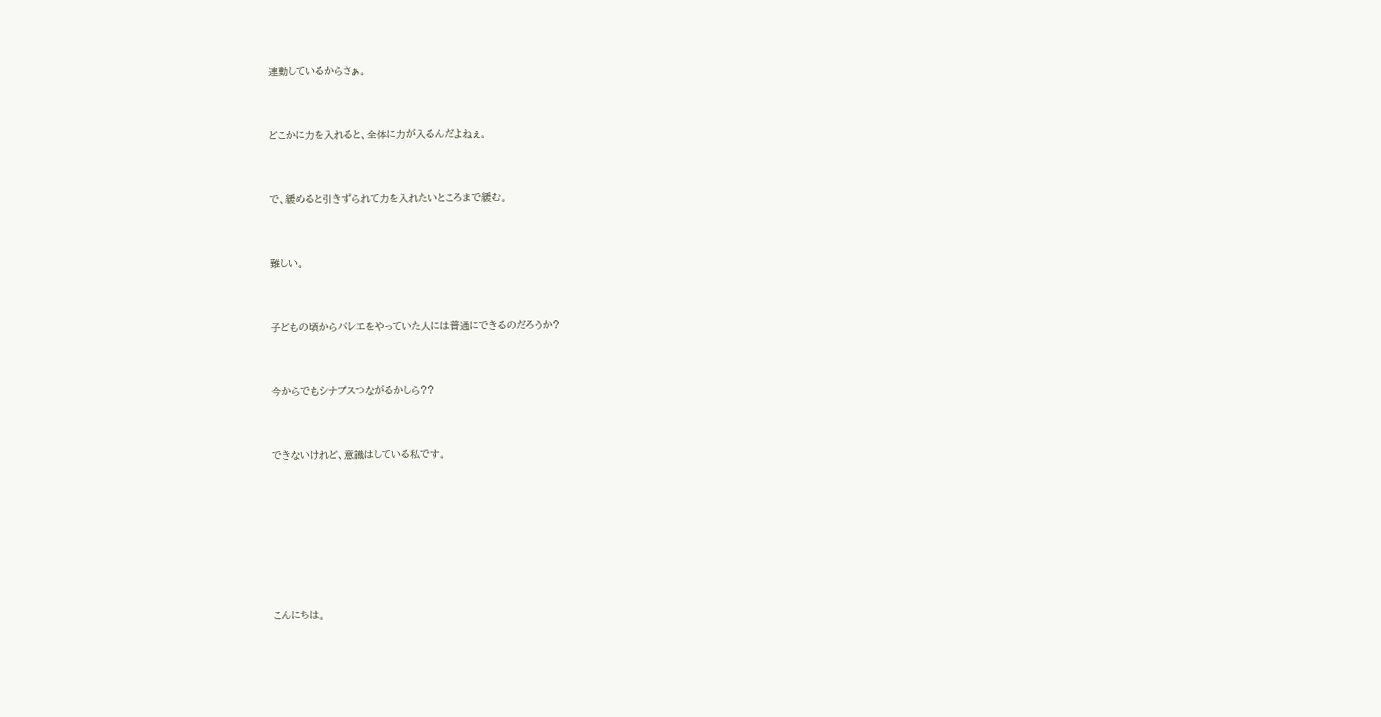連動しているからさぁ。



どこかに力を入れると、全体に力が入るんだよねぇ。



で、緩めると引きずられて力を入れたいところまで緩む。



難しい。



子どもの頃からバレエをやっていた人には普通にできるのだろうか?



今からでもシナプスつながるかしら??



できないけれど、意識はしている私です。









こんにちは。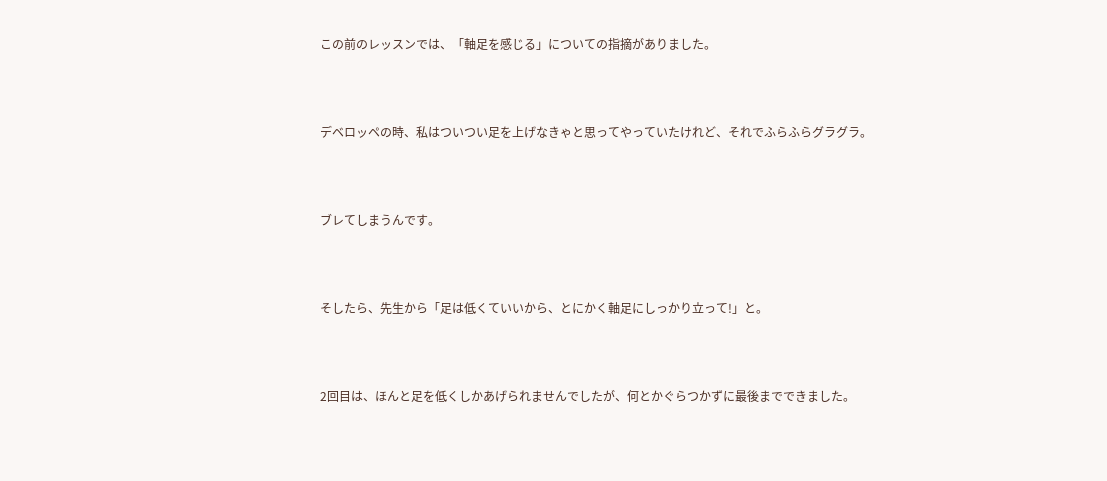この前のレッスンでは、「軸足を感じる」についての指摘がありました。



デベロッペの時、私はついつい足を上げなきゃと思ってやっていたけれど、それでふらふらグラグラ。



ブレてしまうんです。



そしたら、先生から「足は低くていいから、とにかく軸足にしっかり立って!」と。



2回目は、ほんと足を低くしかあげられませんでしたが、何とかぐらつかずに最後までできました。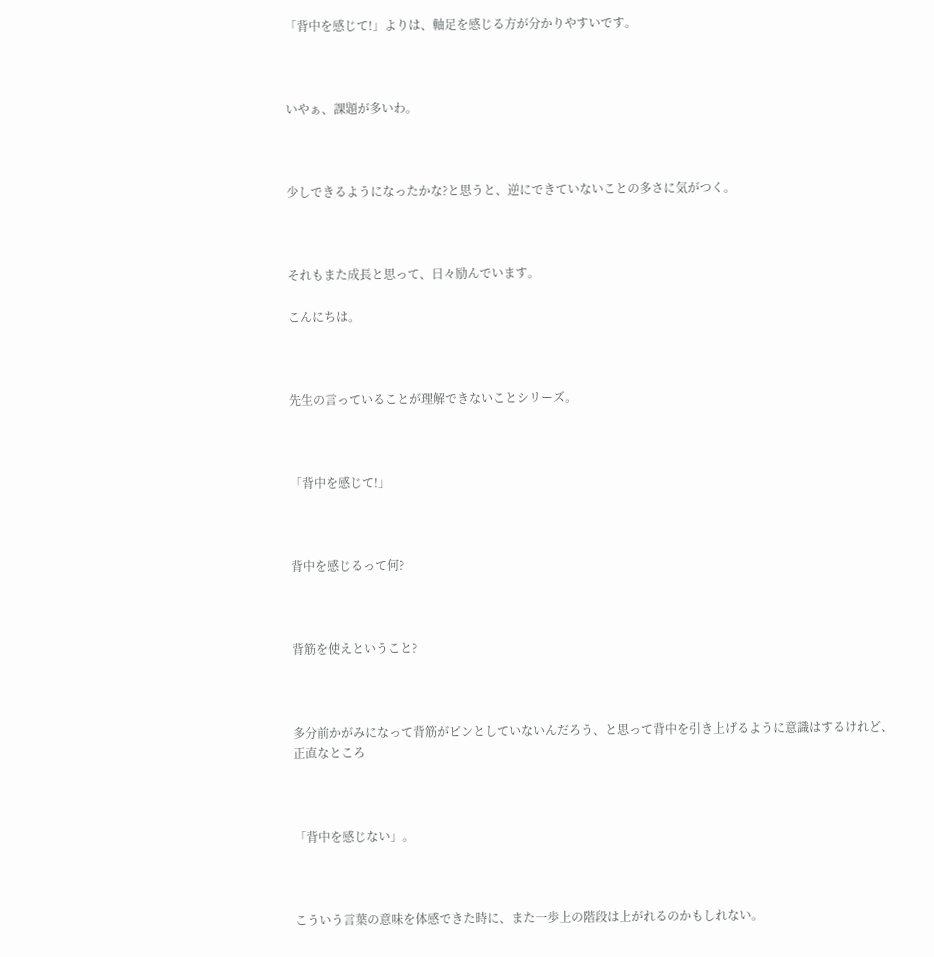「背中を感じて!」よりは、軸足を感じる方が分かりやすいです。



いやぁ、課題が多いわ。



少しできるようになったかな?と思うと、逆にできていないことの多さに気がつく。



それもまた成長と思って、日々励んでいます。

こんにちは。



先生の言っていることが理解できないことシリーズ。



「背中を感じて!」



背中を感じるって何?



背筋を使えということ?



多分前かがみになって背筋がピンとしていないんだろう、と思って背中を引き上げるように意識はするけれど、正直なところ



「背中を感じない」。



こういう言葉の意味を体感できた時に、また一歩上の階段は上がれるのかもしれない。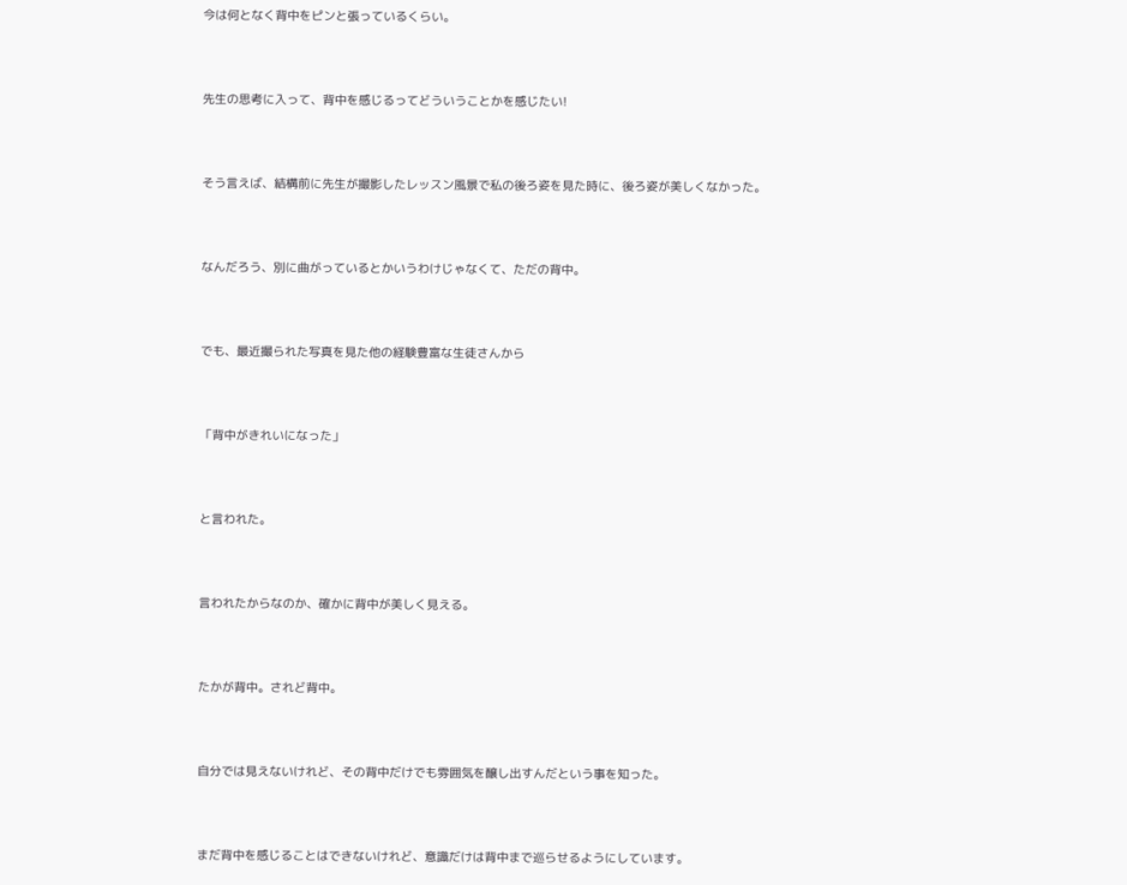今は何となく背中をピンと張っているくらい。



先生の思考に入って、背中を感じるってどういうことかを感じたい!



そう言えば、結構前に先生が撮影したレッスン風景で私の後ろ姿を見た時に、後ろ姿が美しくなかった。



なんだろう、別に曲がっているとかいうわけじゃなくて、ただの背中。



でも、最近撮られた写真を見た他の経験豊富な生徒さんから



「背中がきれいになった」



と言われた。



言われたからなのか、確かに背中が美しく見える。



たかが背中。されど背中。



自分では見えないけれど、その背中だけでも雰囲気を醸し出すんだという事を知った。



まだ背中を感じることはできないけれど、意識だけは背中まで巡らせるようにしています。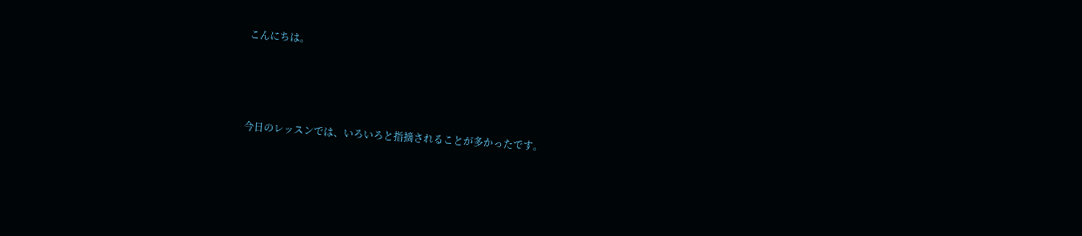こんにちは。



今日のレッスンでは、いろいろと指摘されることが多かったです。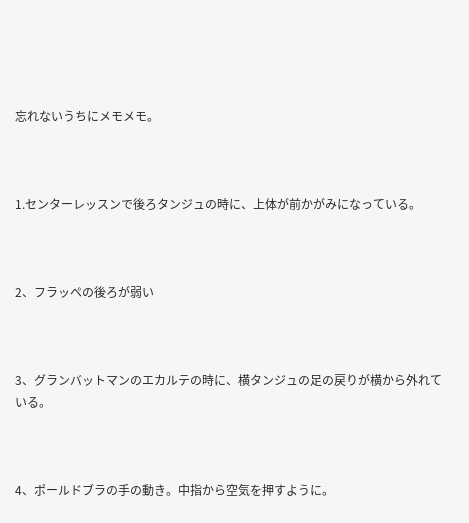忘れないうちにメモメモ。



1.センターレッスンで後ろタンジュの時に、上体が前かがみになっている。



2、フラッペの後ろが弱い



3、グランバットマンのエカルテの時に、横タンジュの足の戻りが横から外れている。



4、ポールドブラの手の動き。中指から空気を押すように。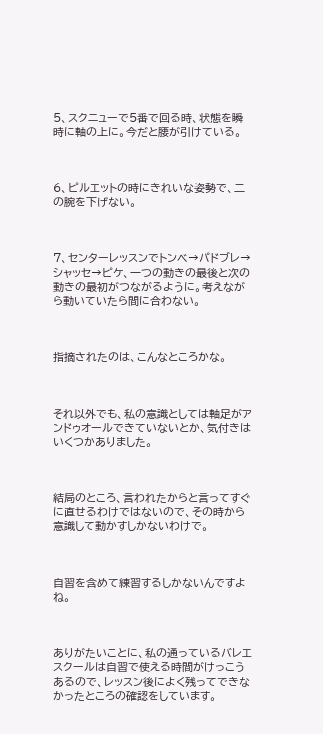5、スクニューで5番で回る時、状態を瞬時に軸の上に。今だと腰が引けている。



6、ピルエットの時にきれいな姿勢で、二の腕を下げない。



7、センターレッスンでトンベ→パドブレ→シャッセ→ピケ、一つの動きの最後と次の動きの最初がつながるように。考えながら動いていたら間に合わない。



指摘されたのは、こんなところかな。



それ以外でも、私の意識としては軸足がアンドゥオールできていないとか、気付きはいくつかありました。



結局のところ、言われたからと言ってすぐに直せるわけではないので、その時から意識して動かすしかないわけで。



自習を含めて練習するしかないんですよね。



ありがたいことに、私の通っているバレエスクールは自習で使える時間がけっこうあるので、レッスン後によく残ってできなかったところの確認をしています。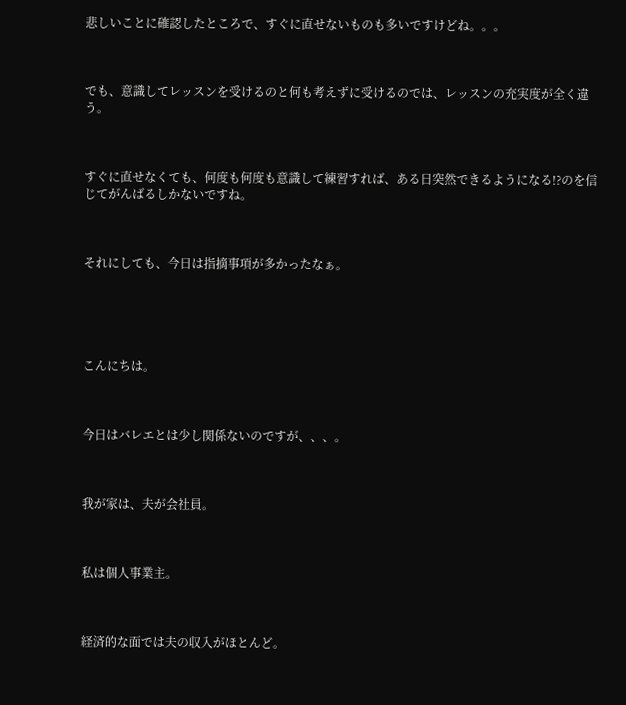悲しいことに確認したところで、すぐに直せないものも多いですけどね。。。



でも、意識してレッスンを受けるのと何も考えずに受けるのでは、レッスンの充実度が全く違う。



すぐに直せなくても、何度も何度も意識して練習すれば、ある日突然できるようになる!?のを信じてがんばるしかないですね。



それにしても、今日は指摘事項が多かったなぁ。





こんにちは。



今日はバレエとは少し関係ないのですが、、、。



我が家は、夫が会社員。



私は個人事業主。



経済的な面では夫の収入がほとんど。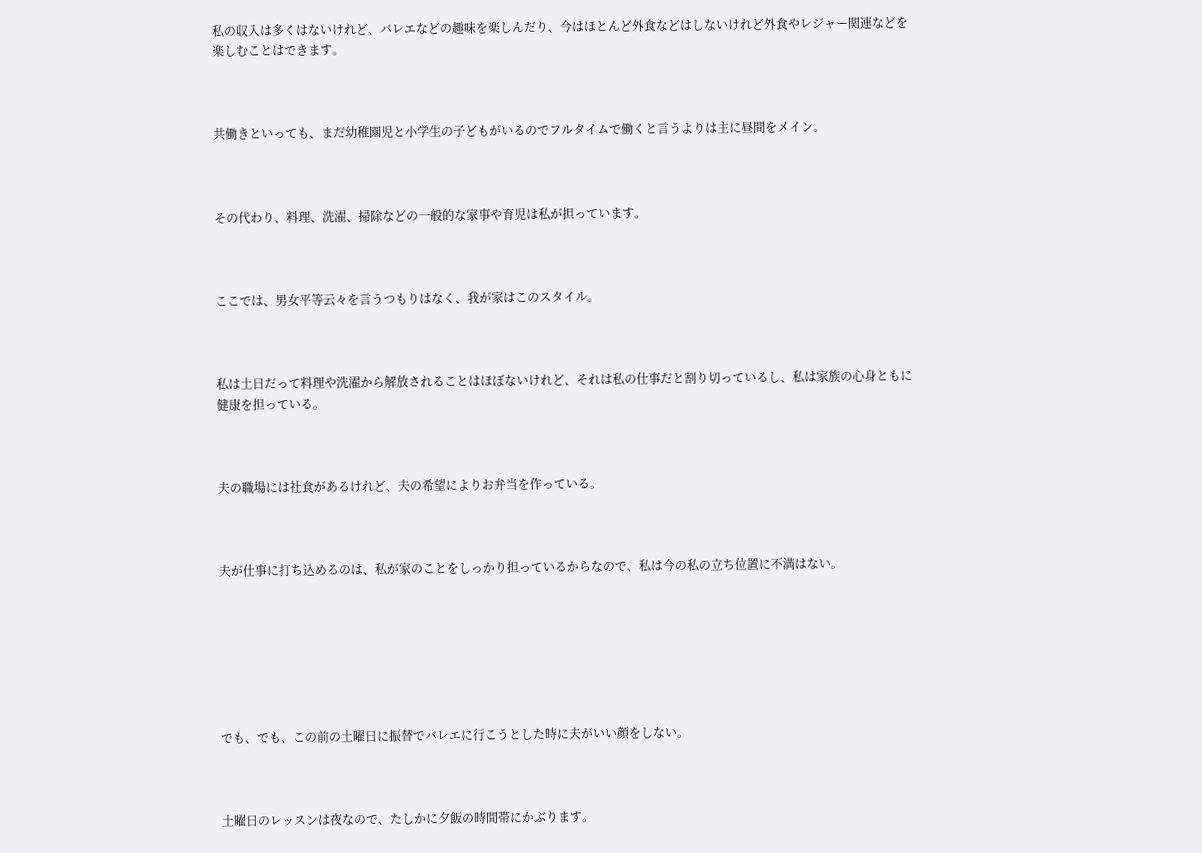私の収入は多くはないけれど、バレエなどの趣味を楽しんだり、今はほとんど外食などはしないけれど外食やレジャー関連などを楽しむことはできます。



共働きといっても、まだ幼稚園児と小学生の子どもがいるのでフルタイムで働くと言うよりは主に昼間をメイン。



その代わり、料理、洗濯、掃除などの一般的な家事や育児は私が担っています。



ここでは、男女平等云々を言うつもりはなく、我が家はこのスタイル。



私は土日だって料理や洗濯から解放されることはほぼないけれど、それは私の仕事だと割り切っているし、私は家族の心身ともに健康を担っている。



夫の職場には社食があるけれど、夫の希望によりお弁当を作っている。



夫が仕事に打ち込めるのは、私が家のことをしっかり担っているからなので、私は今の私の立ち位置に不満はない。







でも、でも、この前の土曜日に振替でバレエに行こうとした時に夫がいい顔をしない。



土曜日のレッスンは夜なので、たしかに夕飯の時間帯にかぶります。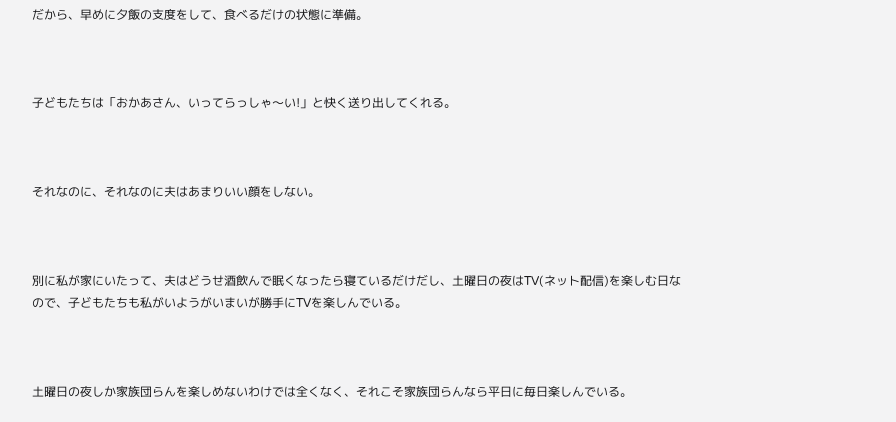だから、早めに夕飯の支度をして、食べるだけの状態に準備。



子どもたちは「おかあさん、いってらっしゃ〜い!」と快く送り出してくれる。



それなのに、それなのに夫はあまりいい顔をしない。



別に私が家にいたって、夫はどうせ酒飲んで眠くなったら寝ているだけだし、土曜日の夜はTV(ネット配信)を楽しむ日なので、子どもたちも私がいようがいまいが勝手にTVを楽しんでいる。



土曜日の夜しか家族団らんを楽しめないわけでは全くなく、それこそ家族団らんなら平日に毎日楽しんでいる。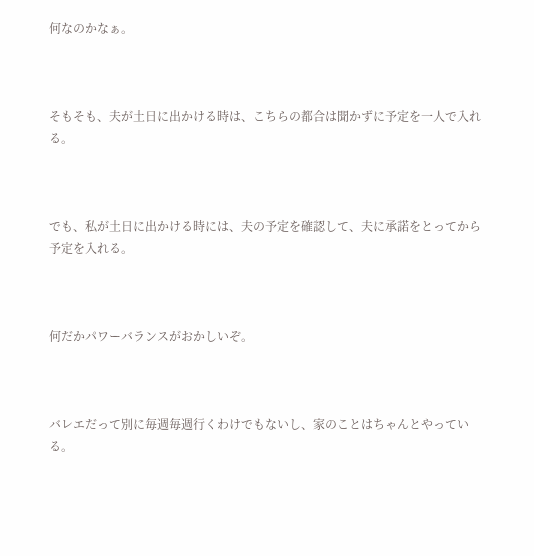何なのかなぁ。



そもそも、夫が土日に出かける時は、こちらの都合は聞かずに予定を一人で入れる。



でも、私が土日に出かける時には、夫の予定を確認して、夫に承諾をとってから予定を入れる。



何だかパワーバランスがおかしいぞ。



バレエだって別に毎週毎週行くわけでもないし、家のことはちゃんとやっている。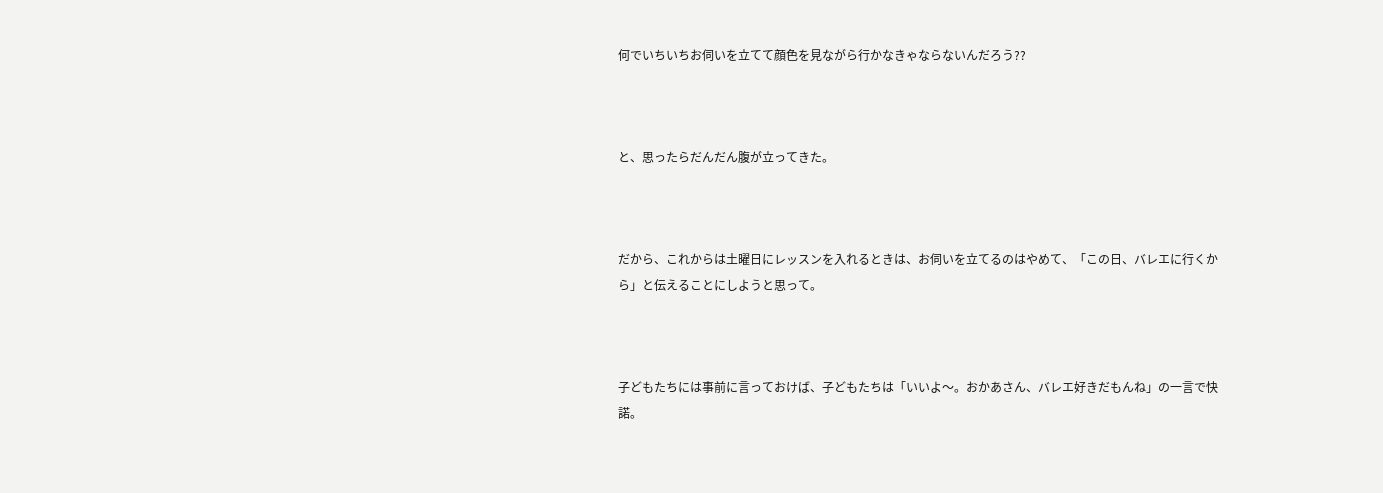何でいちいちお伺いを立てて顔色を見ながら行かなきゃならないんだろう??



と、思ったらだんだん腹が立ってきた。



だから、これからは土曜日にレッスンを入れるときは、お伺いを立てるのはやめて、「この日、バレエに行くから」と伝えることにしようと思って。



子どもたちには事前に言っておけば、子どもたちは「いいよ〜。おかあさん、バレエ好きだもんね」の一言で快諾。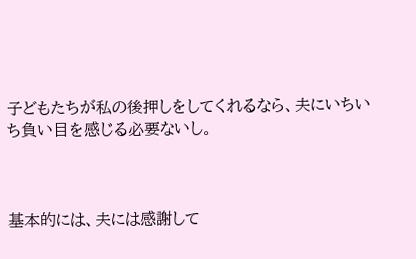子どもたちが私の後押しをしてくれるなら、夫にいちいち負い目を感じる必要ないし。



基本的には、夫には感謝して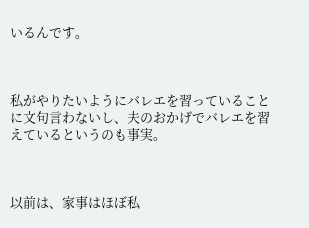いるんです。



私がやりたいようにバレエを習っていることに文句言わないし、夫のおかげでバレエを習えているというのも事実。



以前は、家事はほぼ私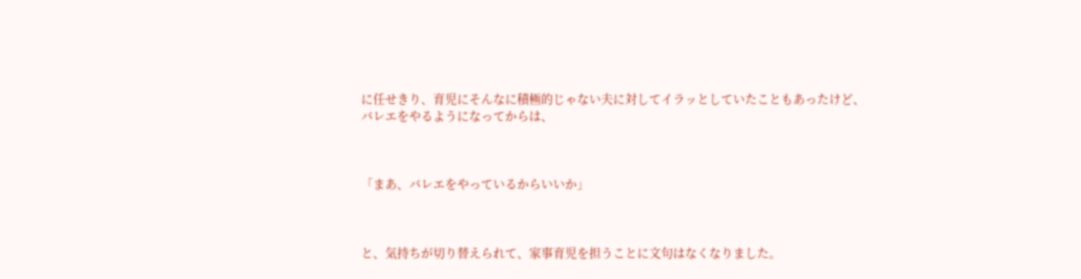に任せきり、育児にそんなに積極的じゃない夫に対してイラッとしていたこともあったけど、バレエをやるようになってからは、



「まあ、バレエをやっているからいいか」



と、気持ちが切り替えられて、家事育児を担うことに文句はなくなりました。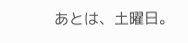あとは、土曜日。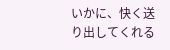いかに、快く送り出してくれる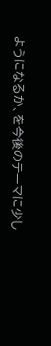ようになるか、を今後のテーマに少し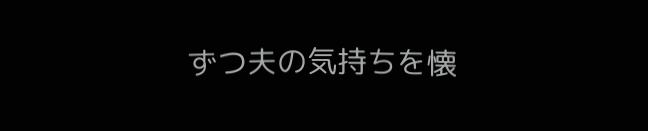ずつ夫の気持ちを懐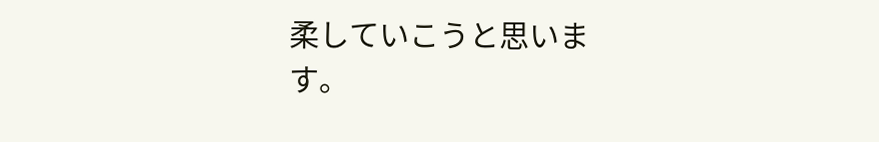柔していこうと思います。